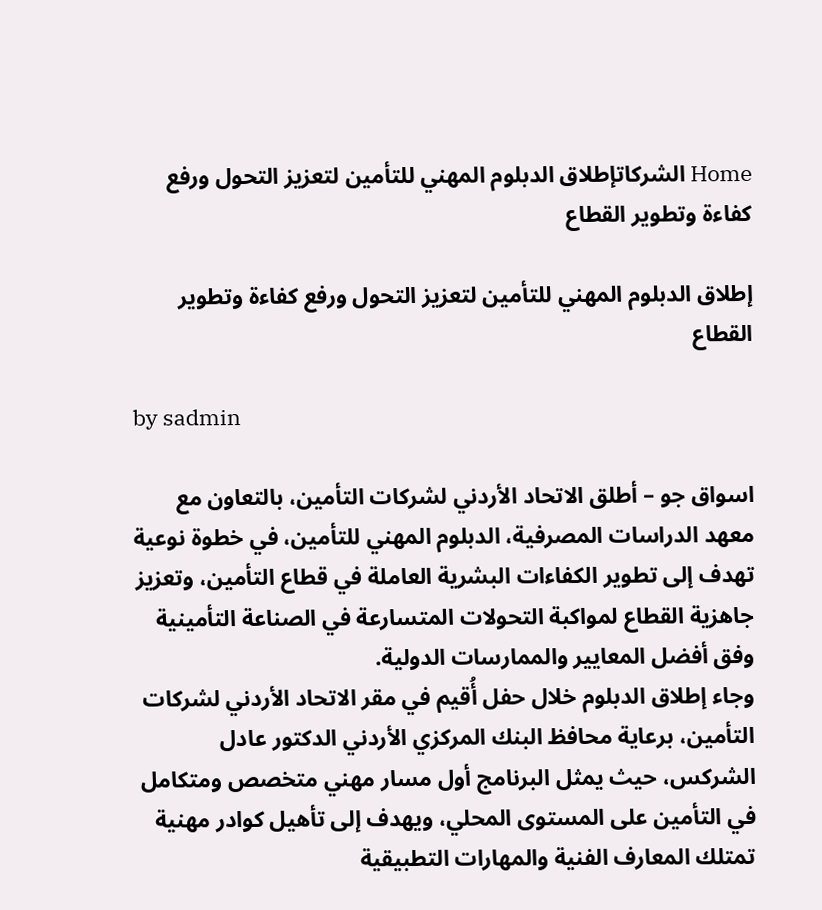Home الشركاتإطلاق الدبلوم المهني للتأمين لتعزيز التحول ورفع كفاءة وتطوير القطاع

إطلاق الدبلوم المهني للتأمين لتعزيز التحول ورفع كفاءة وتطوير القطاع

by sadmin

اسواق جو – أطلق الاتحاد الأردني لشركات التأمين، بالتعاون مع معهد الدراسات المصرفية، الدبلوم المهني للتأمين، في خطوة نوعية تهدف إلى تطوير الكفاءات البشرية العاملة في قطاع التأمين، وتعزيز جاهزية القطاع لمواكبة التحولات المتسارعة في الصناعة التأمينية وفق أفضل المعايير والممارسات الدولية.
وجاء إطلاق الدبلوم خلال حفل أُقيم في مقر الاتحاد الأردني لشركات التأمين، برعاية محافظ البنك المركزي الأردني الدكتور عادل الشركس، حيث يمثل البرنامج أول مسار مهني متخصص ومتكامل في التأمين على المستوى المحلي، ويهدف إلى تأهيل كوادر مهنية تمتلك المعارف الفنية والمهارات التطبيقية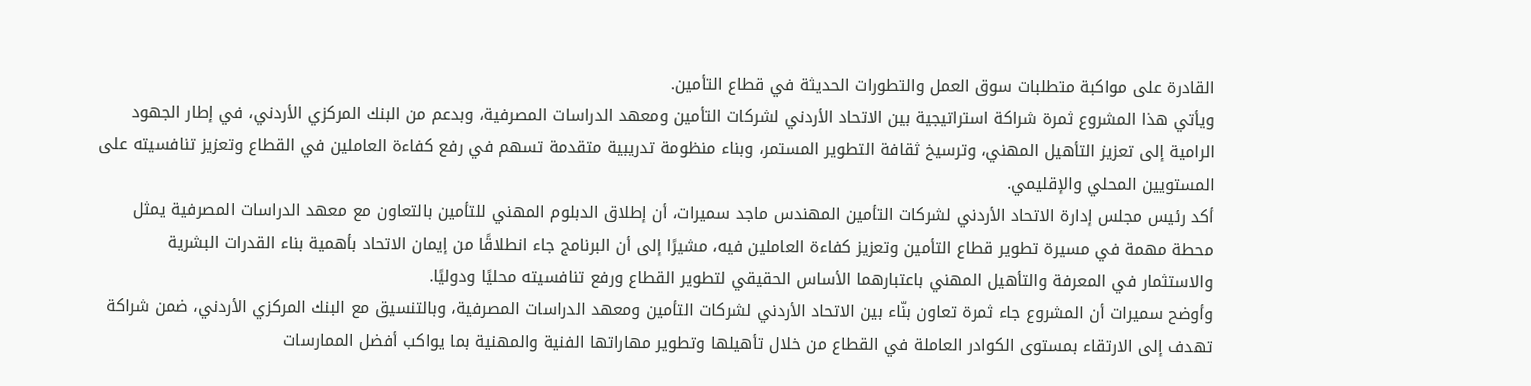القادرة على مواكبة متطلبات سوق العمل والتطورات الحديثة في قطاع التأمين.
ويأتي هذا المشروع ثمرة شراكة استراتيجية بين الاتحاد الأردني لشركات التأمين ومعهد الدراسات المصرفية، وبدعم من البنك المركزي الأردني، في إطار الجهود الرامية إلى تعزيز التأهيل المهني، وترسيخ ثقافة التطوير المستمر، وبناء منظومة تدريبية متقدمة تسهم في رفع كفاءة العاملين في القطاع وتعزيز تنافسيته على المستويين المحلي والإقليمي.
أكد رئيس مجلس إدارة الاتحاد الأردني لشركات التأمين المهندس ماجد سميرات، أن إطلاق الدبلوم المهني للتأمين بالتعاون مع معهد الدراسات المصرفية يمثل محطة مهمة في مسيرة تطوير قطاع التأمين وتعزيز كفاءة العاملين فيه، مشيرًا إلى أن البرنامج جاء انطلاقًا من إيمان الاتحاد بأهمية بناء القدرات البشرية والاستثمار في المعرفة والتأهيل المهني باعتبارهما الأساس الحقيقي لتطوير القطاع ورفع تنافسيته محليًا ودوليًا.
وأوضح سميرات أن المشروع جاء ثمرة تعاون بنّاء بين الاتحاد الأردني لشركات التأمين ومعهد الدراسات المصرفية، وبالتنسيق مع البنك المركزي الأردني، ضمن شراكة تهدف إلى الارتقاء بمستوى الكوادر العاملة في القطاع من خلال تأهيلها وتطوير مهاراتها الفنية والمهنية بما يواكب أفضل الممارسات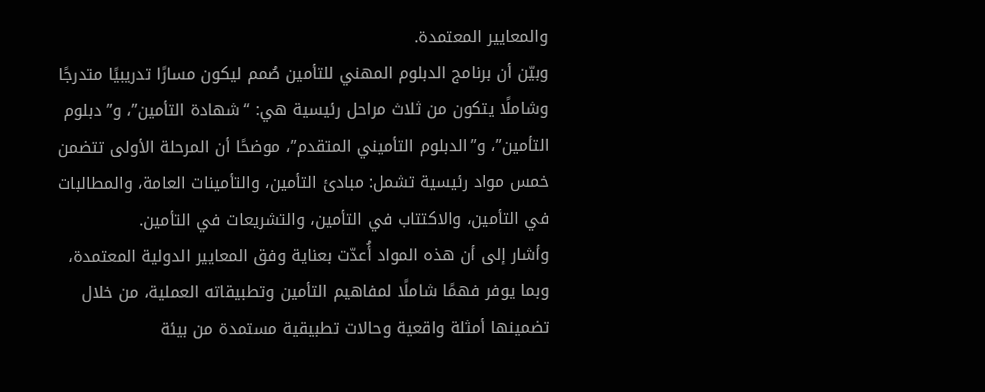والمعايير المعتمدة.
وبيّن أن برنامج الدبلوم المهني للتأمين صُمم ليكون مسارًا تدريبيًا متدرجًا وشاملًا يتكون من ثلاث مراحل رئيسية هي: “شهادة التأمين”، و”دبلوم التأمين”، و”الدبلوم التأميني المتقدم”، موضحًا أن المرحلة الأولى تتضمن خمس مواد رئيسية تشمل: مبادئ التأمين، والتأمينات العامة، والمطالبات في التأمين، والاكتتاب في التأمين، والتشريعات في التأمين.
وأشار إلى أن هذه المواد أُعدّت بعناية وفق المعايير الدولية المعتمدة، وبما يوفر فهمًا شاملًا لمفاهيم التأمين وتطبيقاته العملية، من خلال تضمينها أمثلة واقعية وحالات تطبيقية مستمدة من بيئة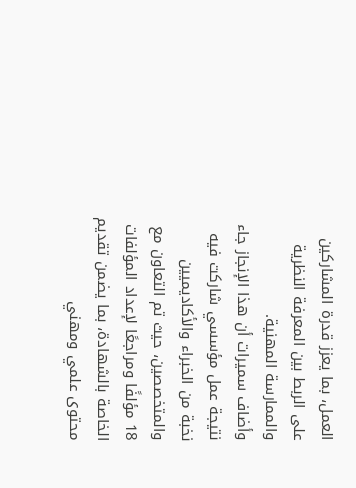العمل، بما يعزز قدرة المشاركين على الربط بين المعرفة النظرية والممارسة المهنية.
وأضاف سميرات أن هذا الإنجاز جاء نتيجة عمل مؤسسي شاركت فيه نخبة من الخبراء والأكاديميين والمتخصصين، حيث تم التعاون مع 18 مؤلفًا ومراجعًا لإعداد المؤلفات الخاصة بالشهادة، بما يضمن تقديم محتوى علمي ومهني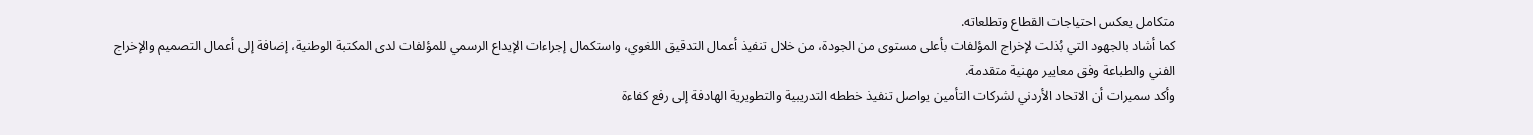متكامل يعكس احتياجات القطاع وتطلعاته.
كما أشاد بالجهود التي بُذلت لإخراج المؤلفات بأعلى مستوى من الجودة، من خلال تنفيذ أعمال التدقيق اللغوي، واستكمال إجراءات الإيداع الرسمي للمؤلفات لدى المكتبة الوطنية، إضافة إلى أعمال التصميم والإخراج الفني والطباعة وفق معايير مهنية متقدمة.
وأكد سميرات أن الاتحاد الأردني لشركات التأمين يواصل تنفيذ خططه التدريبية والتطويرية الهادفة إلى رفع كفاءة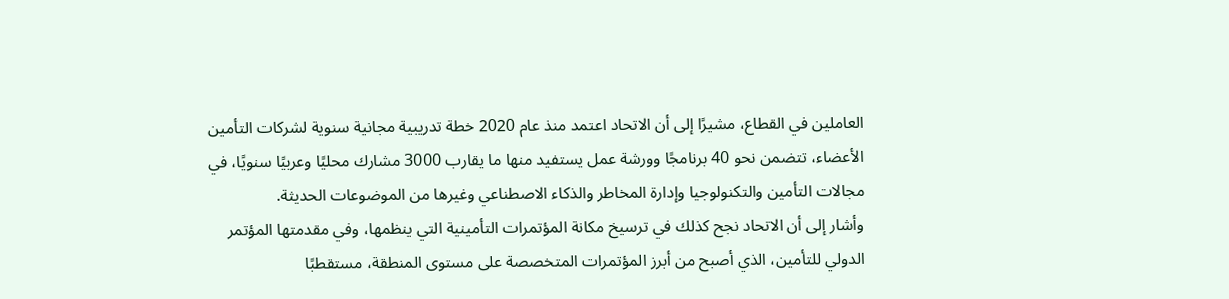العاملين في القطاع، مشيرًا إلى أن الاتحاد اعتمد منذ عام 2020 خطة تدريبية مجانية سنوية لشركات التأمين الأعضاء، تتضمن نحو 40 برنامجًا وورشة عمل يستفيد منها ما يقارب 3000 مشارك محليًا وعربيًا سنويًا، في مجالات التأمين والتكنولوجيا وإدارة المخاطر والذكاء الاصطناعي وغيرها من الموضوعات الحديثة.
وأشار إلى أن الاتحاد نجح كذلك في ترسيخ مكانة المؤتمرات التأمينية التي ينظمها، وفي مقدمتها المؤتمر الدولي للتأمين، الذي أصبح من أبرز المؤتمرات المتخصصة على مستوى المنطقة، مستقطبًا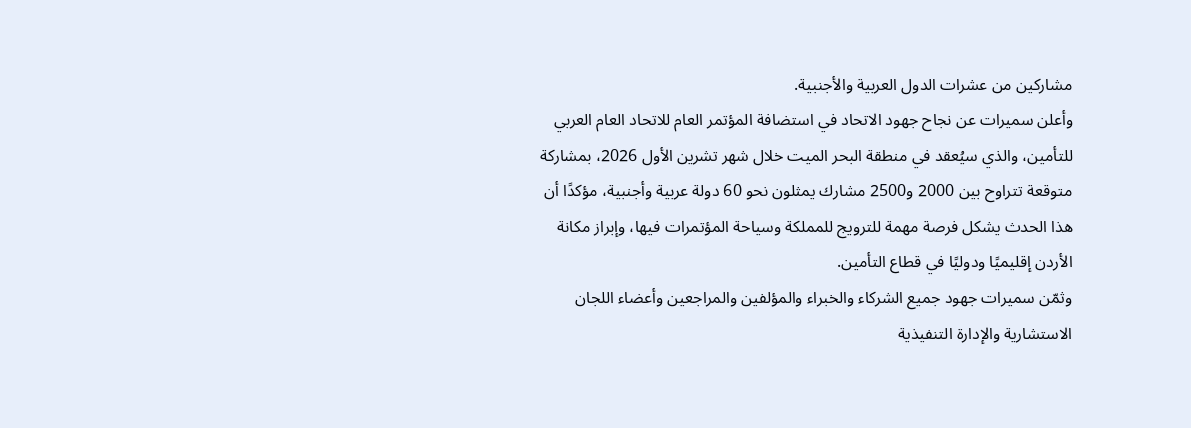مشاركين من عشرات الدول العربية والأجنبية.
وأعلن سميرات عن نجاح جهود الاتحاد في استضافة المؤتمر العام للاتحاد العام العربي للتأمين، والذي سيُعقد في منطقة البحر الميت خلال شهر تشرين الأول 2026، بمشاركة متوقعة تتراوح بين 2000 و2500 مشارك يمثلون نحو 60 دولة عربية وأجنبية، مؤكدًا أن هذا الحدث يشكل فرصة مهمة للترويج للمملكة وسياحة المؤتمرات فيها، وإبراز مكانة الأردن إقليميًا ودوليًا في قطاع التأمين.
وثمّن سميرات جهود جميع الشركاء والخبراء والمؤلفين والمراجعين وأعضاء اللجان الاستشارية والإدارة التنفيذية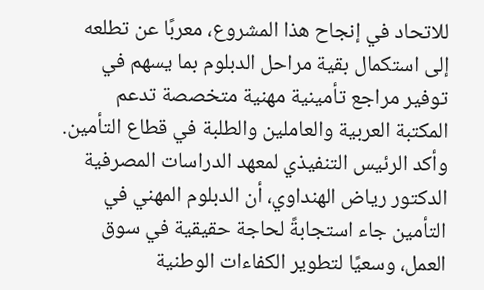للاتحاد في إنجاح هذا المشروع، معربًا عن تطلعه إلى استكمال بقية مراحل الدبلوم بما يسهم في توفير مراجع تأمينية مهنية متخصصة تدعم المكتبة العربية والعاملين والطلبة في قطاع التأمين.
وأكد الرئيس التنفيذي لمعهد الدراسات المصرفية الدكتور رياض الهنداوي، أن الدبلوم المهني في التأمين جاء استجابةً لحاجة حقيقية في سوق العمل، وسعيًا لتطوير الكفاءات الوطنية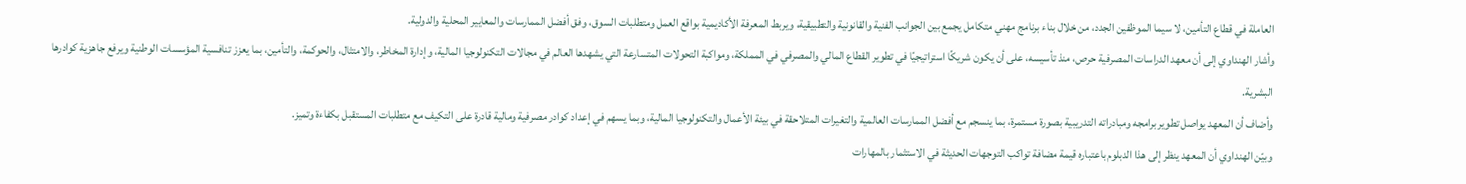العاملة في قطاع التأمين، لا سيما الموظفين الجدد، من خلال بناء برنامج مهني متكامل يجمع بين الجوانب الفنية والقانونية والتطبيقية، ويربط المعرفة الأكاديمية بواقع العمل ومتطلبات السوق، وفق أفضل الممارسات والمعايير المحلية والدولية.
وأشار الهنداوي إلى أن معهد الدراسات المصرفية حرص، منذ تأسيسه، على أن يكون شريكًا استراتيجيًا في تطوير القطاع المالي والمصرفي في المملكة، ومواكبة التحولات المتسارعة التي يشهدها العالم في مجالات التكنولوجيا المالية، وإدارة المخاطر، والامتثال، والحوكمة، والتأمين، بما يعزز تنافسية المؤسسات الوطنية ويرفع جاهزية كوادرها البشرية.
وأضاف أن المعهد يواصل تطوير برامجه ومبادراته التدريبية بصورة مستمرة، بما ينسجم مع أفضل الممارسات العالمية والتغيرات المتلاحقة في بيئة الأعمال والتكنولوجيا المالية، وبما يسهم في إعداد كوادر مصرفية ومالية قادرة على التكيف مع متطلبات المستقبل بكفاءة وتميز.
وبيّن الهنداوي أن المعهد ينظر إلى هذا الدبلوم باعتباره قيمة مضافة تواكب التوجهات الحديثة في الاستثمار بالمهارات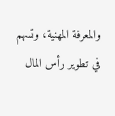والمعرفة المهنية، وتسهم في تطوير رأس المال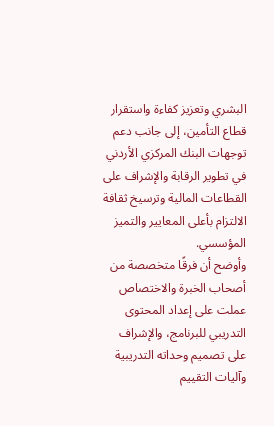البشري وتعزيز كفاءة واستقرار قطاع التأمين، إلى جانب دعم توجهات البنك المركزي الأردني في تطوير الرقابة والإشراف على القطاعات المالية وترسيخ ثقافة الالتزام بأعلى المعايير والتميز المؤسسي.
وأوضح أن فرقًا متخصصة من أصحاب الخبرة والاختصاص عملت على إعداد المحتوى التدريبي للبرنامج، والإشراف على تصميم وحداته التدريبية وآليات التقييم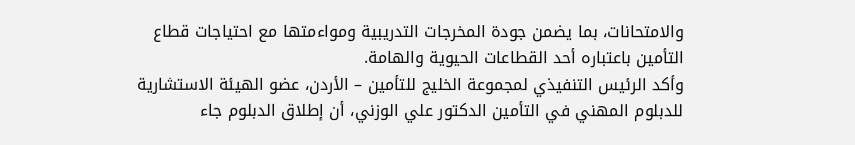والامتحانات، بما يضمن جودة المخرجات التدريبية ومواءمتها مع احتياجات قطاع التأمين باعتباره أحد القطاعات الحيوية والهامة.
وأكد الرئيس التنفيذي لمجموعة الخليج للتأمين – الأردن، عضو الهيئة الاستشارية للدبلوم المهني في التأمين الدكتور علي الوزني، أن إطلاق الدبلوم جاء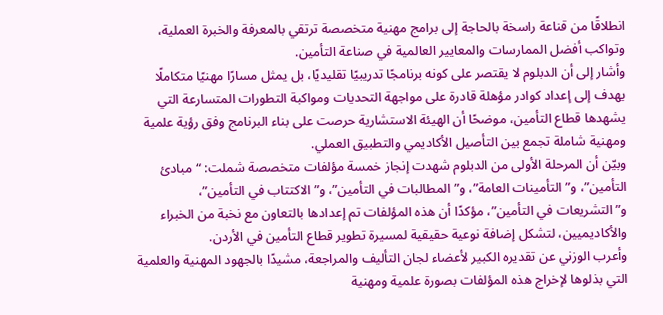انطلاقًا من قناعة راسخة بالحاجة إلى برامج مهنية متخصصة ترتقي بالمعرفة والخبرة العملية، وتواكب أفضل الممارسات والمعايير العالمية في صناعة التأمين.
وأشار إلى أن الدبلوم لا يقتصر على كونه برنامجًا تدريبيًا تقليديًا، بل يمثل مسارًا مهنيًا متكاملًا يهدف إلى إعداد كوادر مؤهلة قادرة على مواجهة التحديات ومواكبة التطورات المتسارعة التي يشهدها قطاع التأمين، موضحًا أن الهيئة الاستشارية حرصت على بناء البرنامج وفق رؤية علمية ومهنية شاملة تجمع بين التأصيل الأكاديمي والتطبيق العملي.
وبيّن أن المرحلة الأولى من الدبلوم شهدت إنجاز خمسة مؤلفات متخصصة شملت: “مبادئ التأمين”، و”التأمينات العامة”، و”المطالبات في التأمين”، و”الاكتتاب في التأمين”، و”التشريعات في التأمين”، مؤكدًا أن هذه المؤلفات تم إعدادها بالتعاون مع نخبة من الخبراء والأكاديميين، لتشكل إضافة نوعية حقيقية لمسيرة تطوير قطاع التأمين في الأردن.
وأعرب الوزني عن تقديره الكبير لأعضاء لجان التأليف والمراجعة، مشيدًا بالجهود المهنية والعلمية التي بذلوها لإخراج هذه المؤلفات بصورة علمية ومهنية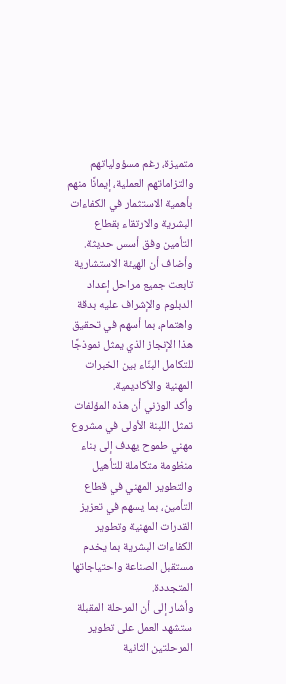متميزة، رغم مسؤولياتهم والتزاماتهم العملية، إيمانًا منهم بأهمية الاستثمار في الكفاءات البشرية والارتقاء بقطاع التأمين وفق أسس حديثة.
وأضاف أن الهيئة الاستشارية تابعت جميع مراحل إعداد الدبلوم والإشراف عليه بدقة واهتمام، بما أسهم في تحقيق هذا الإنجاز الذي يمثل نموذجًا للتكامل البنّاء بين الخبرات المهنية والأكاديمية.
وأكد الوزني أن هذه المؤلفات تمثل اللبنة الأولى في مشروع مهني طموح يهدف إلى بناء منظومة متكاملة للتأهيل والتطوير المهني في قطاع التأمين، بما يسهم في تعزيز القدرات المهنية وتطوير الكفاءات البشرية بما يخدم مستقبل الصناعة واحتياجاتها المتجددة.
وأشار إلى أن المرحلة المقبلة ستشهد العمل على تطوير المرحلتين الثانية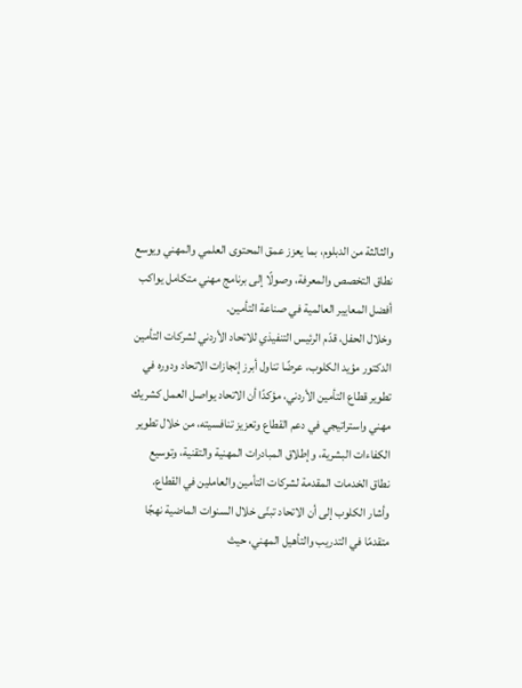والثالثة من الدبلوم، بما يعزز عمق المحتوى العلمي والمهني ويوسع نطاق التخصص والمعرفة، وصولًا إلى برنامج مهني متكامل يواكب أفضل المعايير العالمية في صناعة التأمين.
وخلال الحفل، قدّم الرئيس التنفيذي للاتحاد الأردني لشركات التأمين الدكتور مؤيد الكلوب، عرضًا تناول أبرز إنجازات الاتحاد ودوره في تطوير قطاع التأمين الأردني، مؤكدًا أن الاتحاد يواصل العمل كشريك مهني واستراتيجي في دعم القطاع وتعزيز تنافسيته، من خلال تطوير الكفاءات البشرية، وإطلاق المبادرات المهنية والتقنية، وتوسيع نطاق الخدمات المقدمة لشركات التأمين والعاملين في القطاع.
وأشار الكلوب إلى أن الاتحاد تبنّى خلال السنوات الماضية نهجًا متقدمًا في التدريب والتأهيل المهني، حيث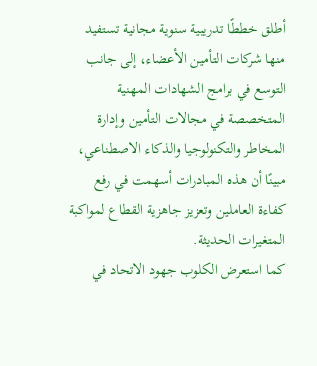أطلق خططًا تدريبية سنوية مجانية تستفيد منها شركات التأمين الأعضاء، إلى جانب التوسع في برامج الشهادات المهنية المتخصصة في مجالات التأمين وإدارة المخاطر والتكنولوجيا والذكاء الاصطناعي، مبينًا أن هذه المبادرات أسهمت في رفع كفاءة العاملين وتعزيز جاهزية القطاع لمواكبة المتغيرات الحديثة.
كما استعرض الكلوب جهود الاتحاد في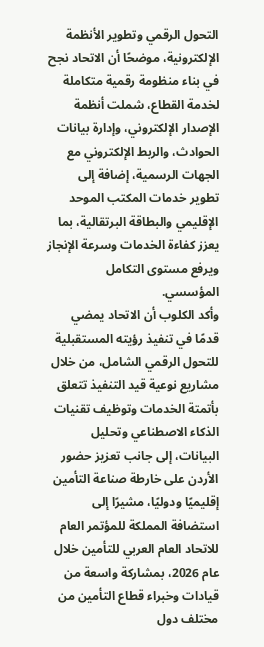التحول الرقمي وتطوير الأنظمة الإلكترونية، موضحًا أن الاتحاد نجح في بناء منظومة رقمية متكاملة لخدمة القطاع، شملت أنظمة الإصدار الإلكتروني، وإدارة بيانات الحوادث، والربط الإلكتروني مع الجهات الرسمية، إضافة إلى تطوير خدمات المكتب الموحد الإقليمي والبطاقة البرتقالية، بما يعزز كفاءة الخدمات وسرعة الإنجاز ويرفع مستوى التكامل المؤسسي.
وأكد الكلوب أن الاتحاد يمضي قدمًا في تنفيذ رؤيته المستقبلية للتحول الرقمي الشامل، من خلال مشاريع نوعية قيد التنفيذ تتعلق بأتمتة الخدمات وتوظيف تقنيات الذكاء الاصطناعي وتحليل البيانات، إلى جانب تعزيز حضور الأردن على خارطة صناعة التأمين إقليميًا ودوليًا، مشيرًا إلى استضافة المملكة للمؤتمر العام للاتحاد العام العربي للتأمين خلال عام 2026، بمشاركة واسعة من قيادات وخبراء قطاع التأمين من مختلف دول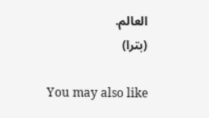العالم.
(بترا)

You may also like